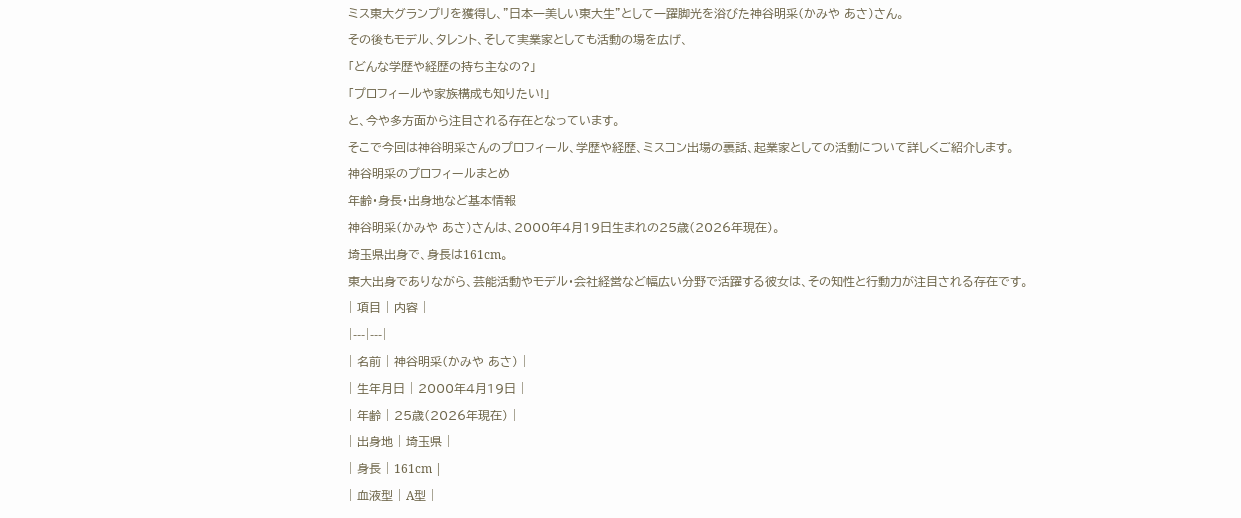ミス東大グランプリを獲得し、”日本一美しい東大生”として一躍脚光を浴びた神谷明采(かみや あさ)さん。
その後もモデル、タレント、そして実業家としても活動の場を広げ、
「どんな学歴や経歴の持ち主なの?」
「プロフィールや家族構成も知りたい!」
と、今や多方面から注目される存在となっています。
そこで今回は神谷明采さんのプロフィール、学歴や経歴、ミスコン出場の裏話、起業家としての活動について詳しくご紹介します。
神谷明采のプロフィールまとめ
年齢・身長・出身地など基本情報
神谷明采(かみや あさ)さんは、2000年4月19日生まれの25歳(2026年現在)。
埼玉県出身で、身長は161cm。
東大出身でありながら、芸能活動やモデル・会社経営など幅広い分野で活躍する彼女は、その知性と行動力が注目される存在です。
| 項目 | 内容 |
|---|---|
| 名前 | 神谷明采(かみや あさ) |
| 生年月日 | 2000年4月19日 |
| 年齢 | 25歳(2026年現在) |
| 出身地 | 埼玉県 |
| 身長 | 161cm |
| 血液型 | A型 |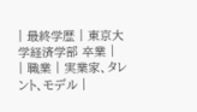| 最終学歴 | 東京大学経済学部 卒業 |
| 職業 | 実業家、タレント、モデル |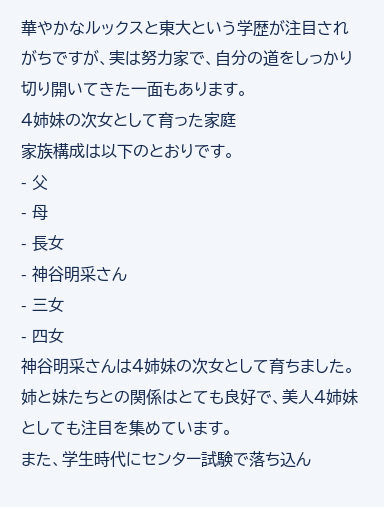華やかなルックスと東大という学歴が注目されがちですが、実は努力家で、自分の道をしっかり切り開いてきた一面もあります。
4姉妹の次女として育った家庭
家族構成は以下のとおりです。
- 父
- 母
- 長女
- 神谷明采さん
- 三女
- 四女
神谷明采さんは4姉妹の次女として育ちました。
姉と妹たちとの関係はとても良好で、美人4姉妹としても注目を集めています。
また、学生時代にセンター試験で落ち込ん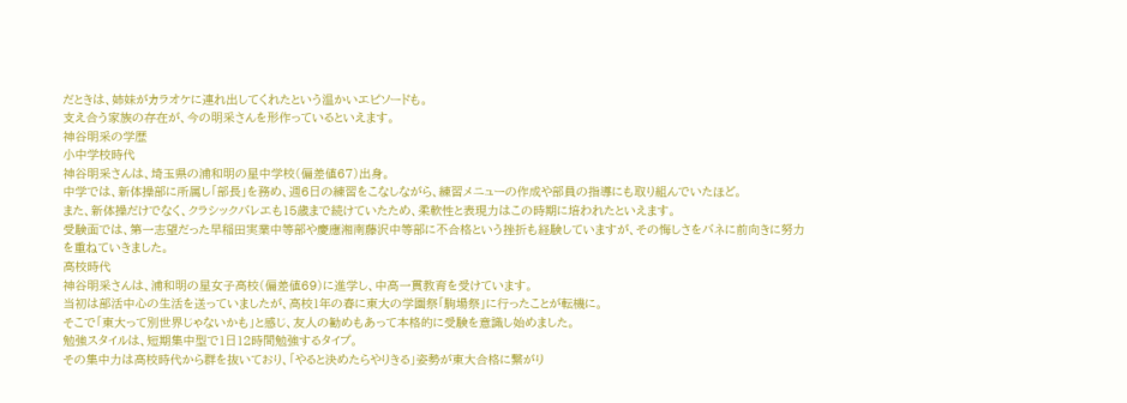だときは、姉妹がカラオケに連れ出してくれたという温かいエピソードも。
支え合う家族の存在が、今の明采さんを形作っているといえます。
神谷明采の学歴
小中学校時代
神谷明采さんは、埼玉県の浦和明の星中学校(偏差値67)出身。
中学では、新体操部に所属し「部長」を務め、週6日の練習をこなしながら、練習メニューの作成や部員の指導にも取り組んでいたほど。
また、新体操だけでなく、クラシックバレエも15歳まで続けていたため、柔軟性と表現力はこの時期に培われたといえます。
受験面では、第一志望だった早稲田実業中等部や慶應湘南藤沢中等部に不合格という挫折も経験していますが、その悔しさをバネに前向きに努力を重ねていきました。
高校時代
神谷明采さんは、浦和明の星女子高校(偏差値69)に進学し、中高一貫教育を受けています。
当初は部活中心の生活を送っていましたが、高校1年の春に東大の学園祭「駒場祭」に行ったことが転機に。
そこで「東大って別世界じゃないかも」と感じ、友人の勧めもあって本格的に受験を意識し始めました。
勉強スタイルは、短期集中型で1日12時間勉強するタイプ。
その集中力は高校時代から群を抜いており、「やると決めたらやりきる」姿勢が東大合格に繋がり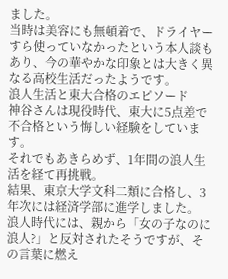ました。
当時は美容にも無頓着で、ドライヤーすら使っていなかったという本人談もあり、今の華やかな印象とは大きく異なる高校生活だったようです。
浪人生活と東大合格のエピソード
神谷さんは現役時代、東大に5点差で不合格という悔しい経験をしています。
それでもあきらめず、1年間の浪人生活を経て再挑戦。
結果、東京大学文科二類に合格し、3年次には経済学部に進学しました。
浪人時代には、親から「女の子なのに浪人?」と反対されたそうですが、その言葉に燃え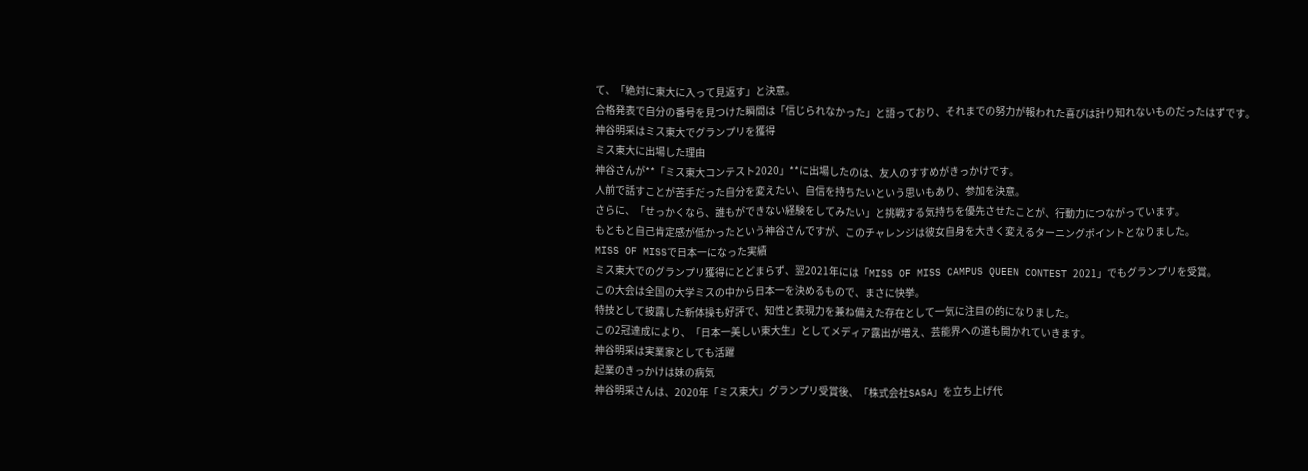て、「絶対に東大に入って見返す」と決意。
合格発表で自分の番号を見つけた瞬間は「信じられなかった」と語っており、それまでの努力が報われた喜びは計り知れないものだったはずです。
神谷明采はミス東大でグランプリを獲得
ミス東大に出場した理由
神谷さんが**「ミス東大コンテスト2020」**に出場したのは、友人のすすめがきっかけです。
人前で話すことが苦手だった自分を変えたい、自信を持ちたいという思いもあり、参加を決意。
さらに、「せっかくなら、誰もができない経験をしてみたい」と挑戦する気持ちを優先させたことが、行動力につながっています。
もともと自己肯定感が低かったという神谷さんですが、このチャレンジは彼女自身を大きく変えるターニングポイントとなりました。
MISS OF MISSで日本一になった実績
ミス東大でのグランプリ獲得にとどまらず、翌2021年には「MISS OF MISS CAMPUS QUEEN CONTEST 2021」でもグランプリを受賞。
この大会は全国の大学ミスの中から日本一を決めるもので、まさに快挙。
特技として披露した新体操も好評で、知性と表現力を兼ね備えた存在として一気に注目の的になりました。
この2冠達成により、「日本一美しい東大生」としてメディア露出が増え、芸能界への道も開かれていきます。
神谷明采は実業家としても活躍
起業のきっかけは妹の病気
神谷明采さんは、2020年「ミス東大」グランプリ受賞後、「株式会社SASA」を立ち上げ代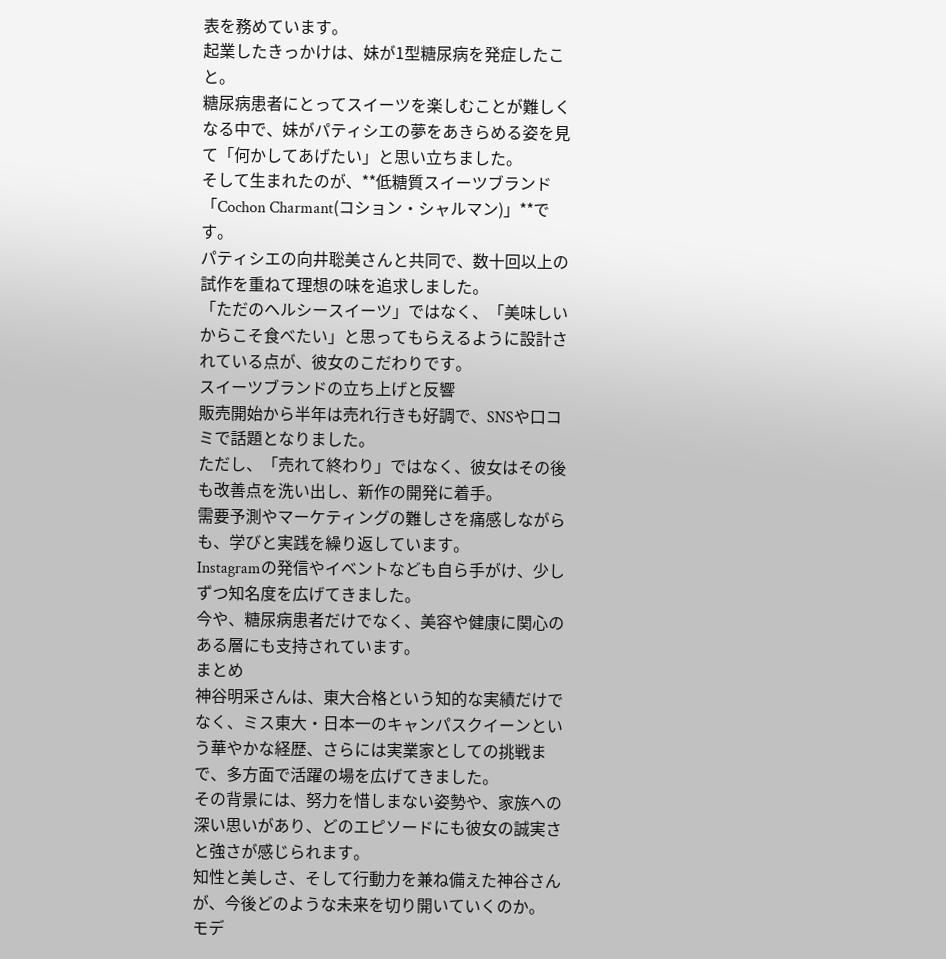表を務めています。
起業したきっかけは、妹が1型糖尿病を発症したこと。
糖尿病患者にとってスイーツを楽しむことが難しくなる中で、妹がパティシエの夢をあきらめる姿を見て「何かしてあげたい」と思い立ちました。
そして生まれたのが、**低糖質スイーツブランド「Cochon Charmant(コション・シャルマン)」**です。
パティシエの向井聡美さんと共同で、数十回以上の試作を重ねて理想の味を追求しました。
「ただのヘルシースイーツ」ではなく、「美味しいからこそ食べたい」と思ってもらえるように設計されている点が、彼女のこだわりです。
スイーツブランドの立ち上げと反響
販売開始から半年は売れ行きも好調で、SNSや口コミで話題となりました。
ただし、「売れて終わり」ではなく、彼女はその後も改善点を洗い出し、新作の開発に着手。
需要予測やマーケティングの難しさを痛感しながらも、学びと実践を繰り返しています。
Instagramの発信やイベントなども自ら手がけ、少しずつ知名度を広げてきました。
今や、糖尿病患者だけでなく、美容や健康に関心のある層にも支持されています。
まとめ
神谷明采さんは、東大合格という知的な実績だけでなく、ミス東大・日本一のキャンパスクイーンという華やかな経歴、さらには実業家としての挑戦まで、多方面で活躍の場を広げてきました。
その背景には、努力を惜しまない姿勢や、家族への深い思いがあり、どのエピソードにも彼女の誠実さと強さが感じられます。
知性と美しさ、そして行動力を兼ね備えた神谷さんが、今後どのような未来を切り開いていくのか。
モデ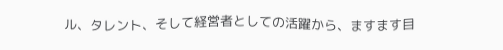ル、タレント、そして経営者としての活躍から、ますます目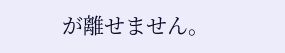が離せません。